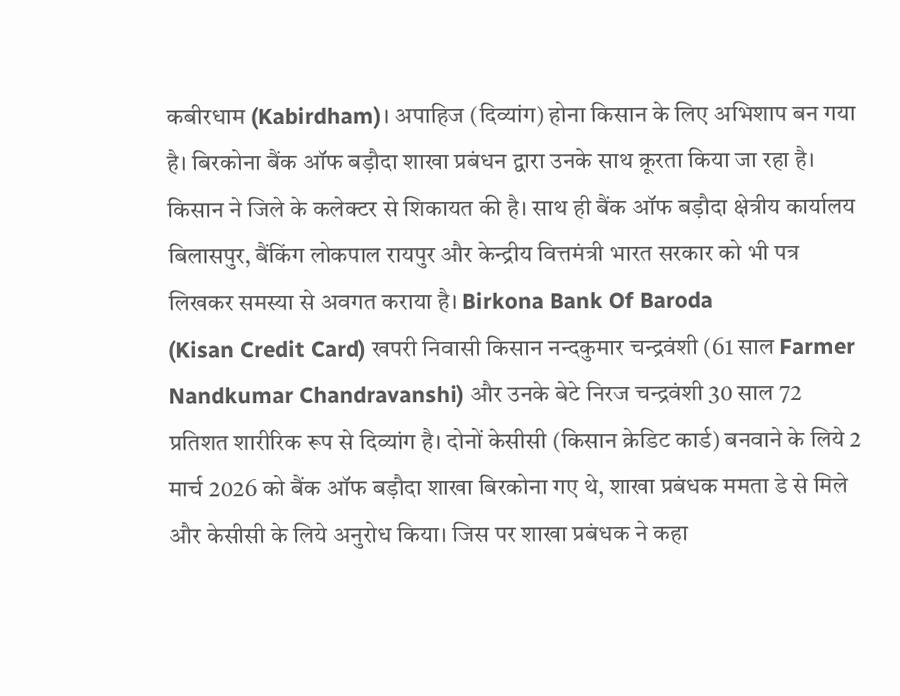कबीरधाम (Kabirdham)। अपाहिज (दिव्यांग) होना किसान के लिए अभिशाप बन गया है। बिरकोना बैंक ऑफ बड़ौदा शाखा प्रबंधन द्वारा उनके साथ क्रूरता किया जा रहा है। किसान ने जिले के कलेक्टर से शिकायत की है। साथ ही बैंक ऑफ बड़ौदा क्षेत्रीय कार्यालय बिलासपुर, बैंकिंग लोकपाल रायपुर और केन्द्रीय वित्तमंत्री भारत सरकार को भी पत्र लिखकर समस्या से अवगत कराया है। Birkona Bank Of Baroda
(Kisan Credit Card) खपरी निवासी किसान नन्दकुमार चन्द्रवंशी (61 साल Farmer Nandkumar Chandravanshi) और उनके बेटे निरज चन्द्रवंशी 30 साल 72 प्रतिशत शारीरिक रूप से दिव्यांग है। दोनों केसीसी (किसान क्रेडिट कार्ड) बनवाने के लिये 2 मार्च 2026 को बैंक ऑफ बड़ौदा शाखा बिरकोना गए थे, शाखा प्रबंधक ममता डे से मिले और केसीसी के लिये अनुरोध किया। जिस पर शाखा प्रबंधक ने कहा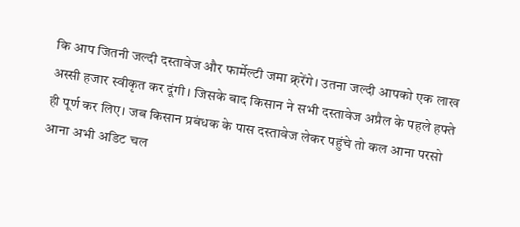कि आप जितनी जल्दी दस्तावेज और फार्मेल्टी जमा क्र्रेंगे। उतना जल्दी आपको एक लाख अस्सी हजार स्वीकृत कर दूंगी। जिसके बाद किसान ने सभी दस्तावेज अप्रैल के पहले हफ्ते ही पूर्ण कर लिए। जब किसान प्रबंधक के पास दस्तावेज लेकर पहुंचे तो कल आना परसो आना अभी अडिट चल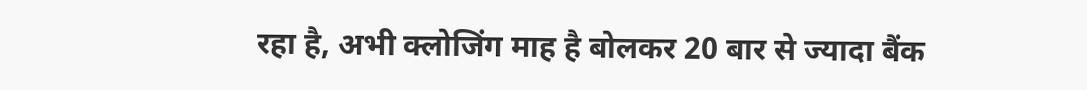रहा है, अभी क्लोजिंग माह है बोलकर 20 बार से ज्यादा बैंक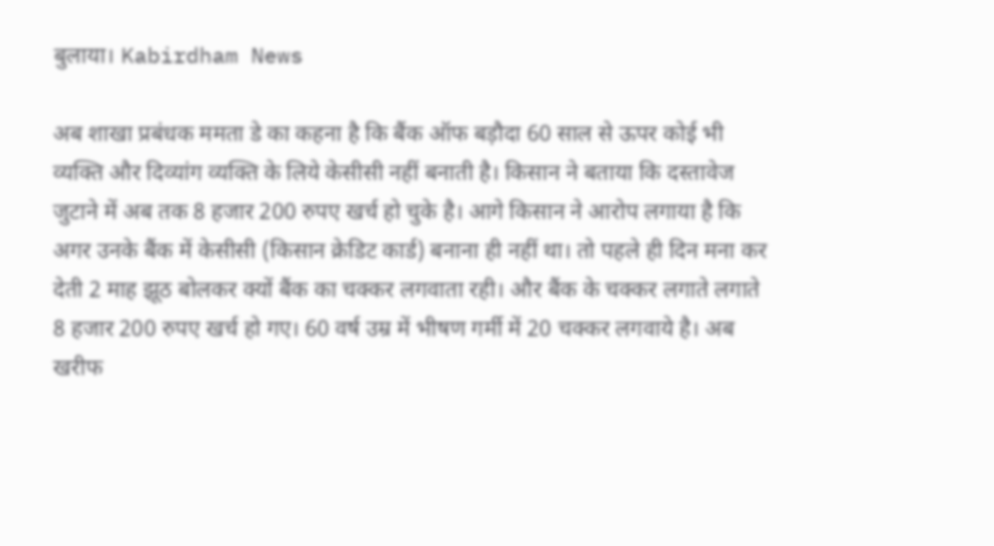बुलाया। Kabirdham News

अब शाखा प्रबंधक ममता डे का कहना है कि बैंक ऑफ बड़ौदा 60 साल से ऊपर कोई भी व्यक्ति और दिव्यांग व्यक्ति के लिये केसीसी नहीं बनाती है। किसान ने बताया कि दस्तावेज जुटाने में अब तक 8 हजार 200 रुपए खर्च हो चुके है। आगे किसान ने आरोप लगाया है कि अगर उनके बैंक में केसीसी (किसान क्रेडिट कार्ड) बनाना ही नहीं था। तो पहले ही दिन मना कर देती 2 माह झूठ बोलकर क्यों बैंक का चक्कर लगवाता रही। और बैंक के चक्कर लगाते लगाते 8 हजार 200 रुपए खर्च हो गए। 60 वर्ष उम्र में भीषण गर्मी में 20 चक्कर लगवाये है। अब खरीफ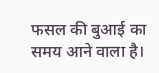फसल की बुआई का समय आने वाला है।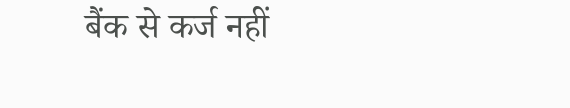बैंक से कर्ज नहीं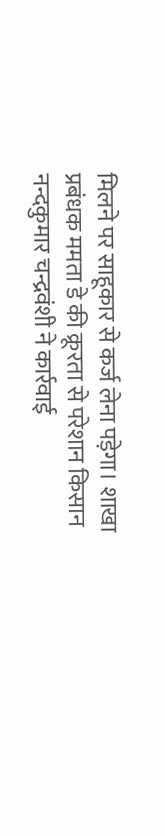मिलने पर साहूकार से कर्ज लेना पड़ेगा। शाखा प्रबंधक ममता डे की क्रूरता से परेशान किसान नन्दकुमार चन्द्रवंशी ने कार्रवाई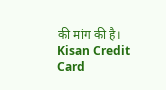की मांग की है। Kisan Credit Card